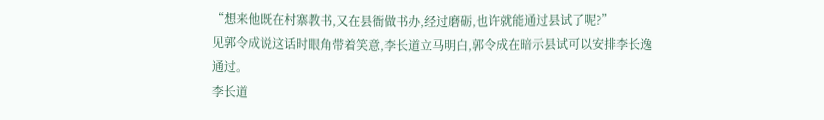“想来他既在村寨教书,又在县衙做书办,经过磨砺,也许就能通过县试了呢?”
见郭令成说这话时眼角带着笑意,李长道立马明白,郭令成在暗示县试可以安排李长逸通过。
李长道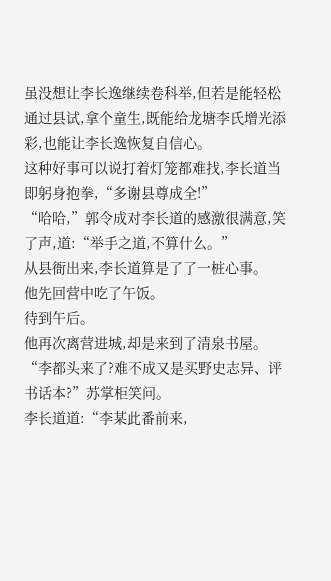虽没想让李长逸继续卷科举,但若是能轻松通过县试,拿个童生,既能给龙塘李氏增光添彩,也能让李长逸恢复自信心。
这种好事可以说打着灯笼都难找,李长道当即躬身抱拳,“多谢县尊成全!”
“哈哈,”郭令成对李长道的感激很满意,笑了声,道:“举手之道,不算什么。”
从县衙出来,李长道算是了了一桩心事。
他先回营中吃了午饭。
待到午后。
他再次离营进城,却是来到了清泉书屋。
“李都头来了?难不成又是买野史志异、评书话本?”苏掌柜笑问。
李长道道:“李某此番前来,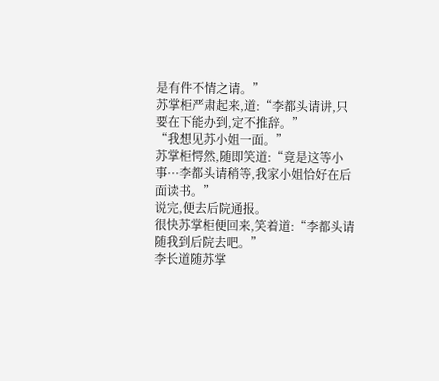是有件不情之请。”
苏掌柜严肃起来,道:“李都头请讲,只要在下能办到,定不推辞。”
“我想见苏小姐一面。”
苏掌柜愕然,随即笑道:“竟是这等小事···李都头请稍等,我家小姐恰好在后面读书。”
说完,便去后院通报。
很快苏掌柜便回来,笑着道:“李都头请随我到后院去吧。”
李长道随苏掌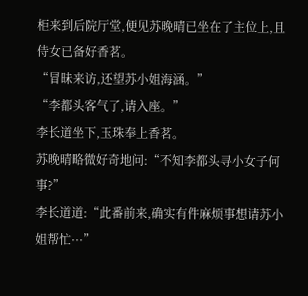柜来到后院厅堂,便见苏晚晴已坐在了主位上,且侍女已备好香茗。
“冒昧来访,还望苏小姐海涵。”
“李都头客气了,请入座。”
李长道坐下,玉珠奉上香茗。
苏晚晴略微好奇地问:“不知李都头寻小女子何事?”
李长道道:“此番前来,确实有件麻烦事想请苏小姐帮忙···”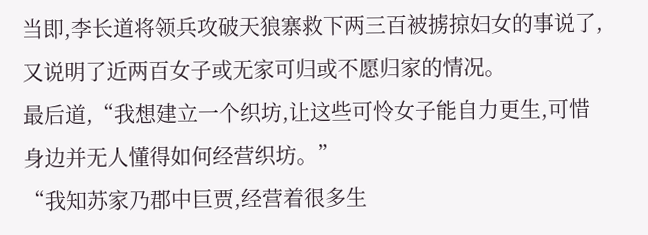当即,李长道将领兵攻破天狼寨救下两三百被掳掠妇女的事说了,又说明了近两百女子或无家可归或不愿归家的情况。
最后道,“我想建立一个织坊,让这些可怜女子能自力更生,可惜身边并无人懂得如何经营织坊。”
“我知苏家乃郡中巨贾,经营着很多生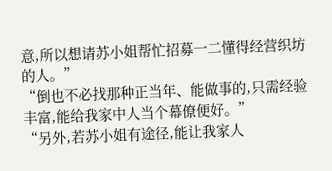意,所以想请苏小姐帮忙招募一二懂得经营织坊的人。”
“倒也不必找那种正当年、能做事的,只需经验丰富,能给我家中人当个幕僚便好。”
“另外,若苏小姐有途径,能让我家人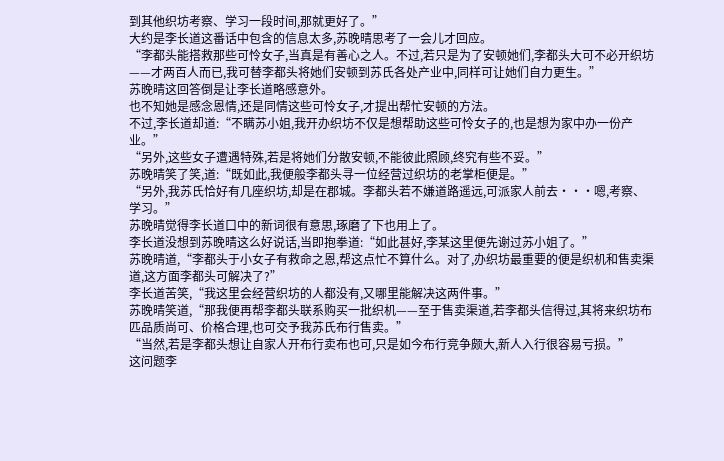到其他织坊考察、学习一段时间,那就更好了。”
大约是李长道这番话中包含的信息太多,苏晚晴思考了一会儿才回应。
“李都头能搭救那些可怜女子,当真是有善心之人。不过,若只是为了安顿她们,李都头大可不必开织坊——才两百人而已,我可替李都头将她们安顿到苏氏各处产业中,同样可让她们自力更生。”
苏晚晴这回答倒是让李长道略感意外。
也不知她是感念恩情,还是同情这些可怜女子,才提出帮忙安顿的方法。
不过,李长道却道:“不瞒苏小姐,我开办织坊不仅是想帮助这些可怜女子的,也是想为家中办一份产业。”
“另外,这些女子遭遇特殊,若是将她们分散安顿,不能彼此照顾,终究有些不妥。”
苏晚晴笑了笑,道:“既如此,我便般李都头寻一位经营过织坊的老掌柜便是。”
“另外,我苏氏恰好有几座织坊,却是在郡城。李都头若不嫌道路遥远,可派家人前去···嗯,考察、学习。”
苏晚晴觉得李长道口中的新词很有意思,琢磨了下也用上了。
李长道没想到苏晚晴这么好说话,当即抱拳道:“如此甚好,李某这里便先谢过苏小姐了。”
苏晚晴道,“李都头于小女子有救命之恩,帮这点忙不算什么。对了,办织坊最重要的便是织机和售卖渠道,这方面李都头可解决了?”
李长道苦笑,“我这里会经营织坊的人都没有,又哪里能解决这两件事。”
苏晚晴笑道,“那我便再帮李都头联系购买一批织机——至于售卖渠道,若李都头信得过,其将来织坊布匹品质尚可、价格合理,也可交予我苏氏布行售卖。”
“当然,若是李都头想让自家人开布行卖布也可,只是如今布行竞争颇大,新人入行很容易亏损。”
这问题李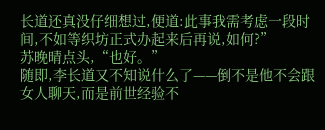长道还真没仔细想过,便道:此事我需考虑一段时间,不如等织坊正式办起来后再说,如何?”
苏晚晴点头,“也好。”
随即,李长道又不知说什么了——倒不是他不会跟女人聊天,而是前世经验不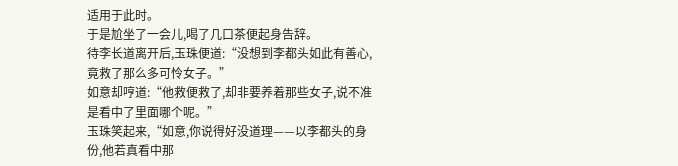适用于此时。
于是尬坐了一会儿,喝了几口茶便起身告辞。
待李长道离开后,玉珠便道:“没想到李都头如此有善心,竟救了那么多可怜女子。”
如意却哼道:“他救便救了,却非要养着那些女子,说不准是看中了里面哪个呢。”
玉珠笑起来,“如意,你说得好没道理——以李都头的身份,他若真看中那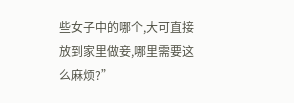些女子中的哪个,大可直接放到家里做妾,哪里需要这么麻烦?”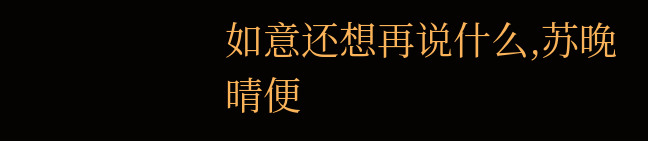如意还想再说什么,苏晚晴便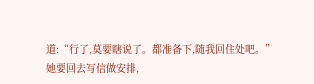道:“行了,莫要瞎说了。都准备下,随我回住处吧。”
她要回去写信做安排,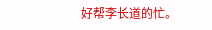好帮李长道的忙。